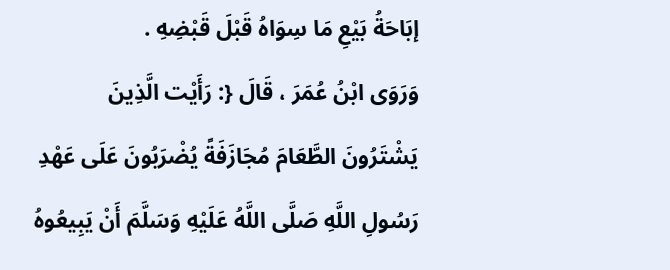إبَاحَةُ بَيْعِ مَا سِوَاهُ قَبْلَ قَبْضِهِ .
وَرَوَى ابْنُ عُمَرَ ، قَالَ {: رَأَيْت الَّذِينَ يَشْتَرُونَ الطَّعَامَ مُجَازَفَةً يُضْرَبُونَ عَلَى عَهْدِ رَسُولِ اللَّهِ صَلَّى اللَّهُ عَلَيْهِ وَسَلَّمَ أَنْ يَبِيعُوهُ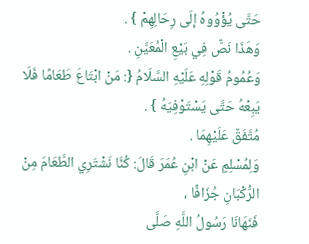حَتَّى يُؤْوُوهُ إلَى رِحَالِهِمْ } .
وَهَذَا نَصٌّ فِي بَيْعِ الْمُعَيَّنِ .
وَعُمُومُ قَوْلِهِ عَلَيْهِ السَّلَامُ {: مَنْ ابْتَاعَ طَعَامًا فَلَا يَبِعْهُ حَتَّى يَسْتَوْفِيَهُ } .
مُتَّفَقٌ عَلَيْهِمَا .
وَلِمُسْلِمٍ عَنْ ابْنِ عُمَرَ قَالَ: كُنَّا نَشْتَرِي الطَّعَامَ مِنْ الرُّكْبَانِ جُزَافًا ،
فَنَهَانَا رَسُولُ اللَّهِ صَلَّى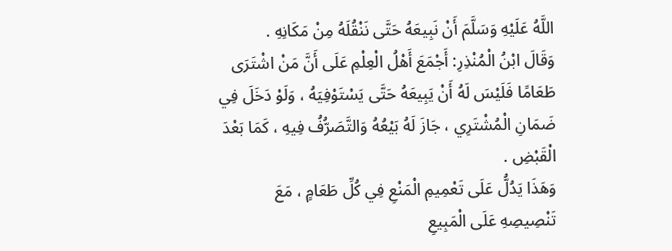اللَّهُ عَلَيْهِ وَسَلَّمَ أَنْ نَبِيعَهُ حَتَّى نَنْقُلَهُ مِنْ مَكَانِهِ .
وَقَالَ ابْنُ الْمُنْذِرِ: أَجْمَعَ أَهْلُ الْعِلْمِ عَلَى أَنَّ مَنْ اشْتَرَى طَعَامًا فَلَيْسَ لَهُ أَنْ يَبِيعَهُ حَتَّى يَسْتَوْفِيَهُ ، وَلَوْ دَخَلَ فِي ضَمَانِ الْمُشْتَرِي ، جَازَ لَهُ بَيْعُهُ وَالتَّصَرُّفُ فِيهِ ، كَمَا بَعْدَ الْقَبْضِ .
وَهَذَا يَدُلُّ عَلَى تَعْمِيمِ الْمَنْعِ فِي كُلِّ طَعَامٍ ، مَعَ تَنْصِيصِهِ عَلَى الْمَبِيعِ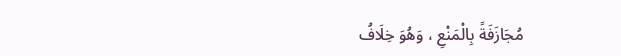مُجَازَفَةً بِالْمَنْعِ ، وَهُوَ خِلَافُ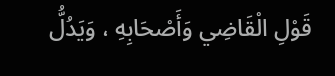قَوْلِ الْقَاضِي وَأَصْحَابِهِ ، وَيَدُلُّ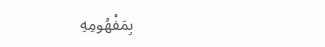بِمَفْهُومِهِ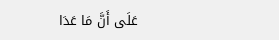عَلَى أَنَّ مَا عَدَا